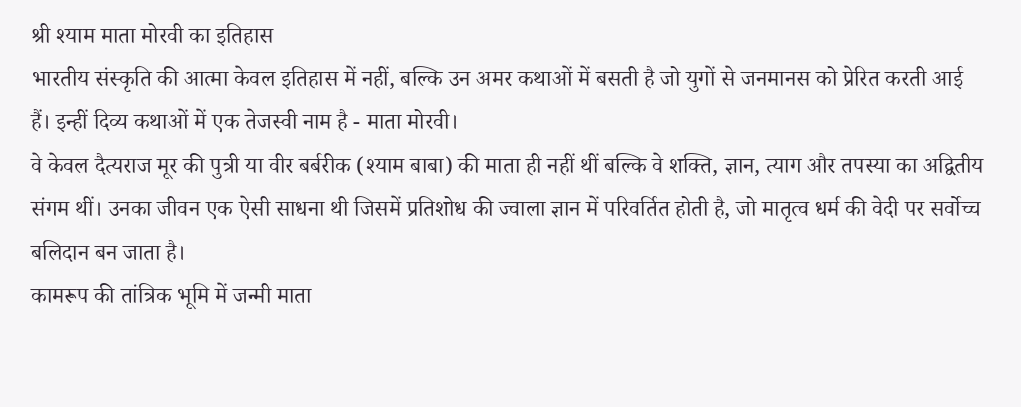श्री श्याम माता मोरवी का इतिहास
भारतीय संस्कृति की आत्मा केवल इतिहास में नहीं, बल्कि उन अमर कथाओं में बसती है जो युगों से जनमानस को प्रेरित करती आई हैं। इन्हीं दिव्य कथाओं में एक तेजस्वी नाम है - माता मोरवी।
वे केवल दैत्यराज मूर की पुत्री या वीर बर्बरीक (श्याम बाबा) की माता ही नहीं थीं बल्कि वे शक्ति, ज्ञान, त्याग और तपस्या का अद्वितीय संगम थीं। उनका जीवन एक ऐसी साधना थी जिसमें प्रतिशोध की ज्वाला ज्ञान में परिवर्तित होती है, जो मातृत्व धर्म की वेदी पर सर्वोच्च बलिदान बन जाता है।
कामरूप की तांत्रिक भूमि में जन्मी माता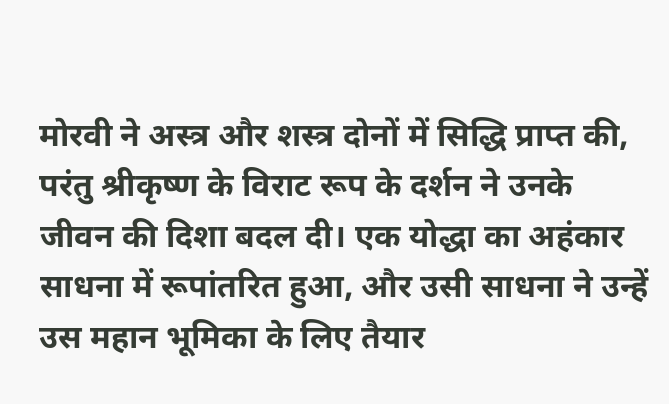मोरवी ने अस्त्र और शस्त्र दोनों में सिद्धि प्राप्त की, परंतु श्रीकृष्ण के विराट रूप के दर्शन ने उनके जीवन की दिशा बदल दी। एक योद्धा का अहंकार साधना में रूपांतरित हुआ, और उसी साधना ने उन्हें उस महान भूमिका के लिए तैयार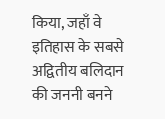किया, जहाँ वे इतिहास के सबसे अद्वितीय बलिदान की जननी बनने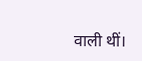वाली थीं।